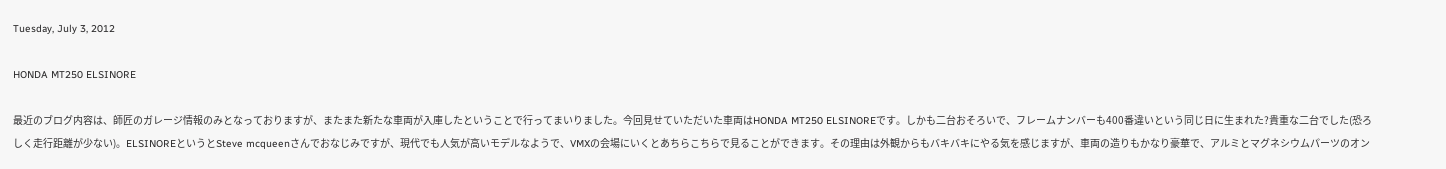Tuesday, July 3, 2012

HONDA MT250 ELSINORE

最近のブログ内容は、師匠のガレージ情報のみとなっておりますが、またまた新たな車両が入庫したということで行ってまいりました。今回見せていただいた車両はHONDA MT250 ELSINOREです。しかも二台おそろいで、フレームナンバーも400番違いという同じ日に生まれた?貴重な二台でした(恐ろしく走行距離が少ない)。ELSINOREというとSteve mcqueenさんでおなじみですが、現代でも人気が高いモデルなようで、VMXの会場にいくとあちらこちらで見ることができます。その理由は外観からもバキバキにやる気を感じますが、車両の造りもかなり豪華で、アルミとマグネシウムパーツのオン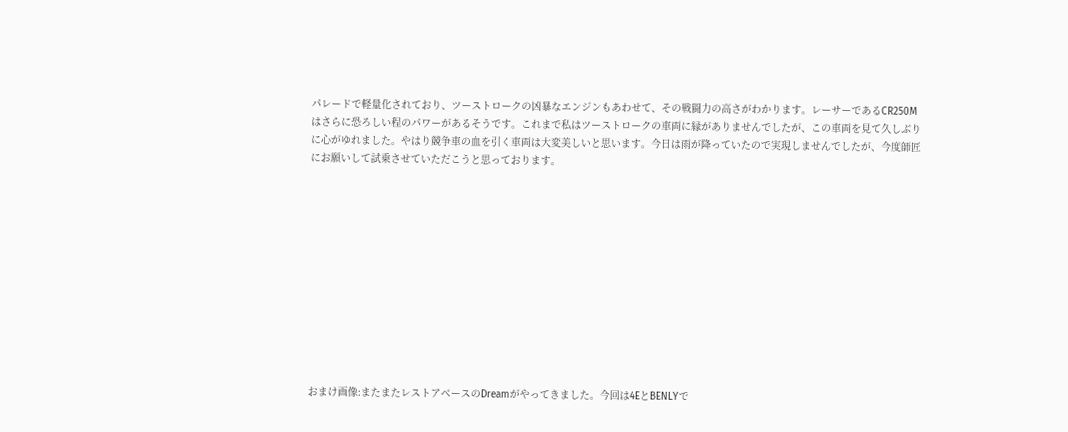パレードで軽量化されており、ツーストロークの凶暴なエンジンもあわせて、その戦闘力の高さがわかります。レーサーであるCR250Mはさらに恐ろしい程のパワーがあるそうです。これまで私はツーストロークの車両に縁がありませんでしたが、この車両を見て久しぶりに心がゆれました。やはり競争車の血を引く車両は大変美しいと思います。今日は雨が降っていたので実現しませんでしたが、今度師匠にお願いして試乗させていただこうと思っております。












おまけ画像:またまたレストアベースのDreamがやってきました。今回は4EとBENLYで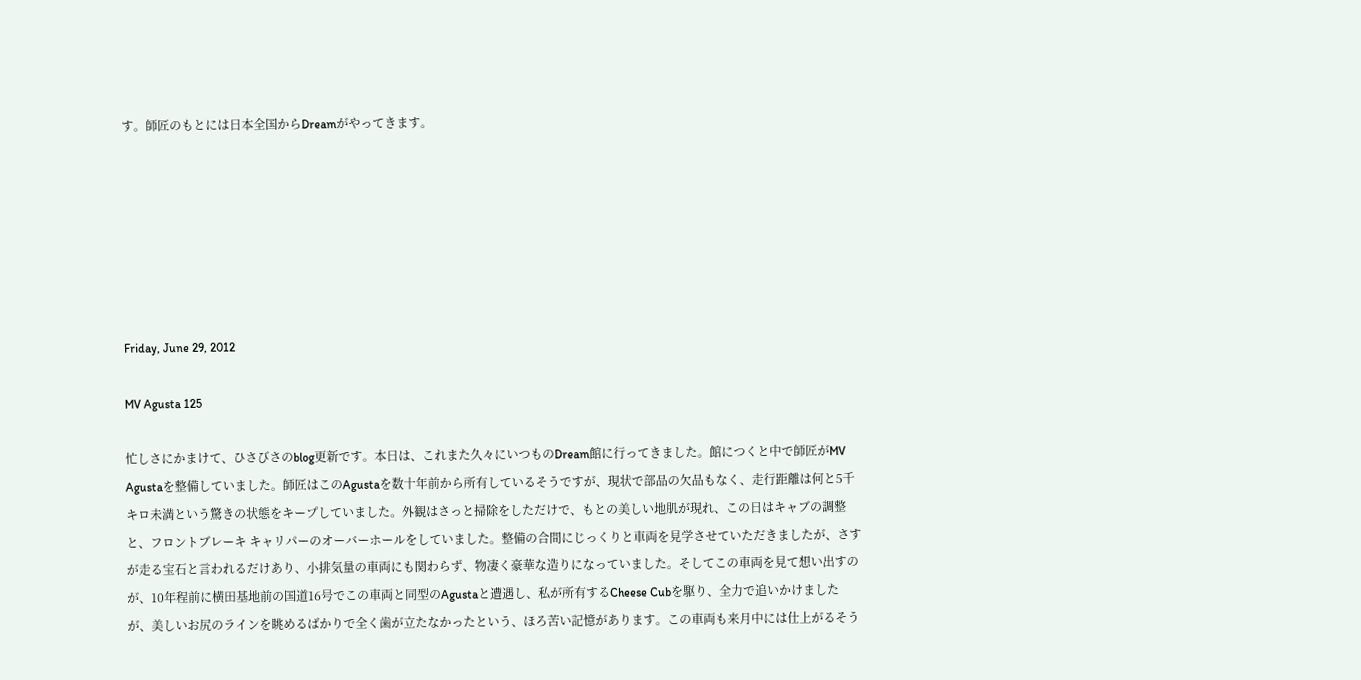す。師匠のもとには日本全国からDreamがやってきます。







Friday, June 29, 2012

MV Agusta 125

忙しさにかまけて、ひさびさのblog更新です。本日は、これまた久々にいつものDream館に行ってきました。館につくと中で師匠がMV Agustaを整備していました。師匠はこのAgustaを数十年前から所有しているそうですが、現状で部品の欠品もなく、走行距離は何と5千キロ未満という驚きの状態をキープしていました。外観はさっと掃除をしただけで、もとの美しい地肌が現れ、この日はキャブの調整と、フロントブレーキ キャリパーのオーバーホールをしていました。整備の合間にじっくりと車両を見学させていただきましたが、さすが走る宝石と言われるだけあり、小排気量の車両にも関わらず、物凄く豪華な造りになっていました。そしてこの車両を見て想い出すのが、10年程前に横田基地前の国道16号でこの車両と同型のAgustaと遭遇し、私が所有するCheese Cubを駆り、全力で追いかけましたが、美しいお尻のラインを眺めるばかりで全く歯が立たなかったという、ほろ苦い記憶があります。この車両も来月中には仕上がるそう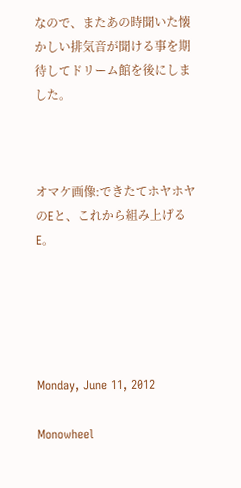なので、またあの時聞いた懐かしい排気音が聞ける事を期待してドリーム館を後にしました。



オマケ画像:できたてホヤホヤのEと、これから組み上げるE。





Monday, June 11, 2012

Monowheel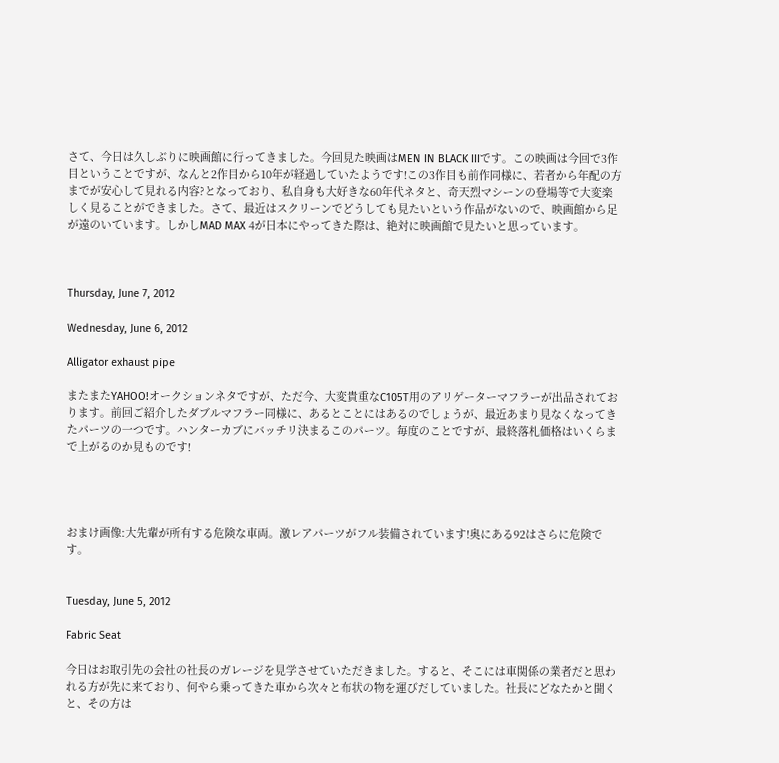さて、今日は久しぶりに映画館に行ってきました。今回見た映画はMEN IN BLACK IIIです。この映画は今回で3作目ということですが、なんと2作目から10年が経過していたようです!この3作目も前作同様に、若者から年配の方までが安心して見れる内容?となっており、私自身も大好きな60年代ネタと、奇天烈マシーンの登場等で大変楽しく見ることができました。さて、最近はスクリーンでどうしても見たいという作品がないので、映画館から足が遠のいています。しかしMAD MAX 4が日本にやってきた際は、絶対に映画館で見たいと思っています。



Thursday, June 7, 2012

Wednesday, June 6, 2012

Alligator exhaust pipe

またまたYAHOO!オークションネタですが、ただ今、大変貴重なC105T用のアリゲーターマフラーが出品されております。前回ご紹介したダブルマフラー同様に、あるとことにはあるのでしょうが、最近あまり見なくなってきたパーツの一つです。ハンターカブにバッチリ決まるこのパーツ。毎度のことですが、最終落札価格はいくらまで上がるのか見ものです!




おまけ画像:大先輩が所有する危険な車両。激レアパーツがフル装備されています!奥にある92はさらに危険です。


Tuesday, June 5, 2012

Fabric Seat

今日はお取引先の会社の社長のガレージを見学させていただきました。すると、そこには車関係の業者だと思われる方が先に来ており、何やら乗ってきた車から次々と布状の物を運びだしていました。社長にどなたかと聞くと、その方は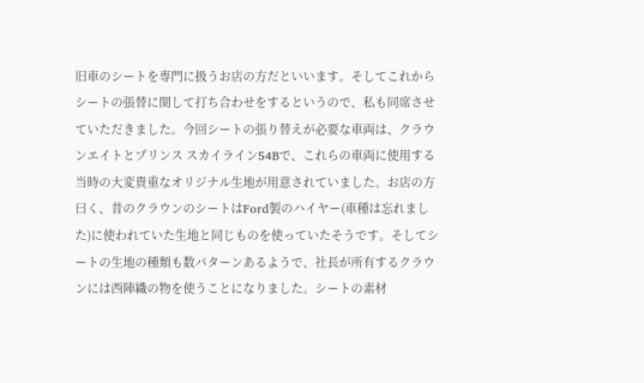旧車のシートを専門に扱うお店の方だといいます。そしてこれからシートの張替に関して打ち合わせをするというので、私も同席させていただきました。今回シートの張り替えが必要な車両は、クラウンエイトとプリンス スカイライン54Bで、これらの車両に使用する当時の大変貴重なオリジナル生地が用意されていました。お店の方曰く、昔のクラウンのシートはFord製のハイヤー(車種は忘れました)に使われていた生地と同じものを使っていたそうです。そしてシートの生地の種類も数パターンあるようで、社長が所有するクラウンには西陣織の物を使うことになりました。シートの素材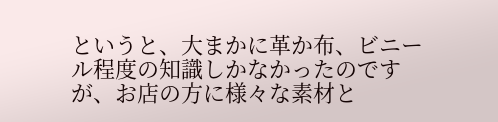というと、大まかに革か布、ビニール程度の知識しかなかったのですが、お店の方に様々な素材と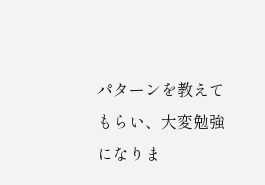パターンを教えてもらい、大変勉強になりま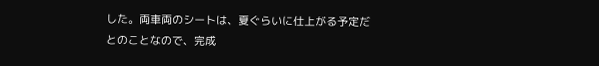した。両車両のシートは、夏ぐらいに仕上がる予定だとのことなので、完成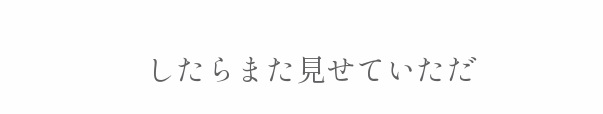したらまた見せていただ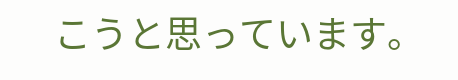こうと思っています。